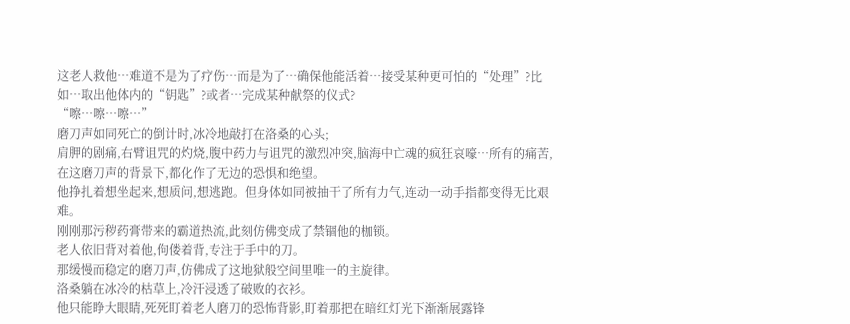这老人救他…难道不是为了疗伤…而是为了…确保他能活着…接受某种更可怕的“处理”?比如…取出他体内的“钥匙”?或者…完成某种献祭的仪式?
“嚓…嚓…嚓…”
磨刀声如同死亡的倒计时,冰冷地敲打在洛桑的心头;
肩胛的剧痛,右臂诅咒的灼烧,腹中药力与诅咒的激烈冲突,脑海中亡魂的疯狂哀嚎…所有的痛苦,在这磨刀声的背景下,都化作了无边的恐惧和绝望。
他挣扎着想坐起来,想质问,想逃跑。但身体如同被抽干了所有力气,连动一动手指都变得无比艰难。
刚刚那污秽药膏带来的霸道热流,此刻仿佛变成了禁锢他的枷锁。
老人依旧背对着他,佝偻着背,专注于手中的刀。
那缓慢而稳定的磨刀声,仿佛成了这地狱般空间里唯一的主旋律。
洛桑躺在冰冷的枯草上,冷汗浸透了破败的衣衫。
他只能睁大眼睛,死死盯着老人磨刀的恐怖背影,盯着那把在暗红灯光下渐渐展露锋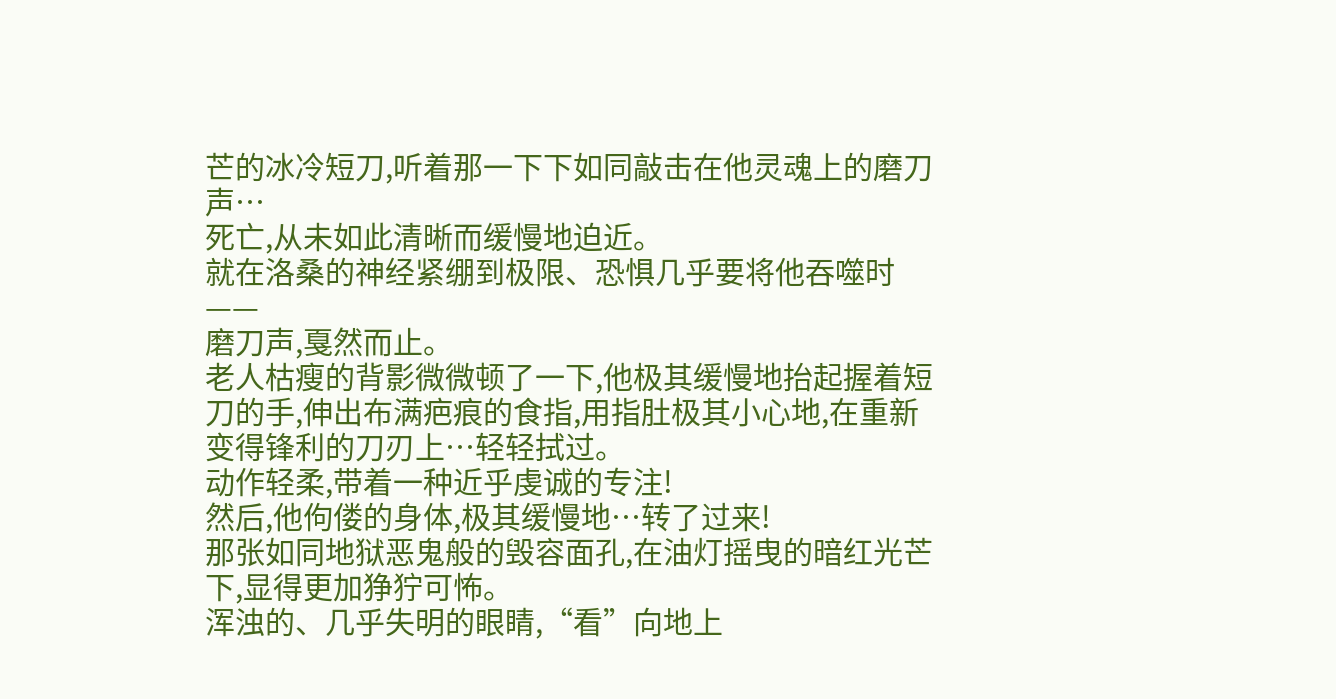芒的冰冷短刀,听着那一下下如同敲击在他灵魂上的磨刀声…
死亡,从未如此清晰而缓慢地迫近。
就在洛桑的神经紧绷到极限、恐惧几乎要将他吞噬时——
磨刀声,戛然而止。
老人枯瘦的背影微微顿了一下,他极其缓慢地抬起握着短刀的手,伸出布满疤痕的食指,用指肚极其小心地,在重新变得锋利的刀刃上…轻轻拭过。
动作轻柔,带着一种近乎虔诚的专注!
然后,他佝偻的身体,极其缓慢地…转了过来!
那张如同地狱恶鬼般的毁容面孔,在油灯摇曳的暗红光芒下,显得更加狰狞可怖。
浑浊的、几乎失明的眼睛,“看”向地上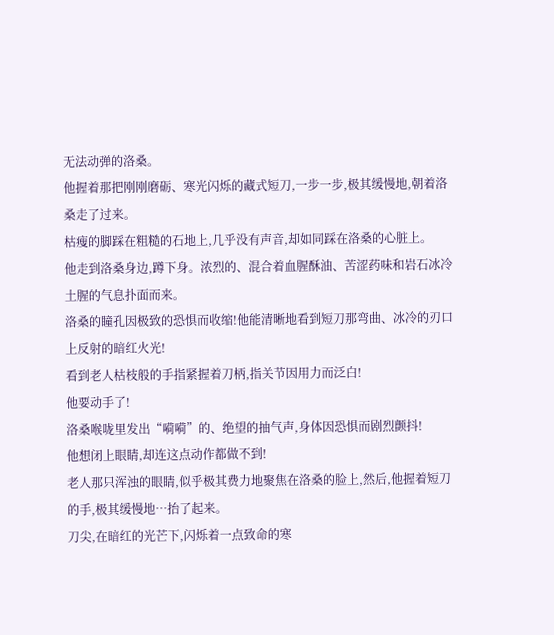无法动弹的洛桑。
他握着那把刚刚磨砺、寒光闪烁的藏式短刀,一步一步,极其缓慢地,朝着洛桑走了过来。
枯瘦的脚踩在粗糙的石地上,几乎没有声音,却如同踩在洛桑的心脏上。
他走到洛桑身边,蹲下身。浓烈的、混合着血腥酥油、苦涩药味和岩石冰冷土腥的气息扑面而来。
洛桑的瞳孔因极致的恐惧而收缩!他能清晰地看到短刀那弯曲、冰冷的刃口上反射的暗红火光!
看到老人枯枝般的手指紧握着刀柄,指关节因用力而泛白!
他要动手了!
洛桑喉咙里发出“嗬嗬”的、绝望的抽气声,身体因恐惧而剧烈颤抖!
他想闭上眼睛,却连这点动作都做不到!
老人那只浑浊的眼睛,似乎极其费力地聚焦在洛桑的脸上,然后,他握着短刀的手,极其缓慢地…抬了起来。
刀尖,在暗红的光芒下,闪烁着一点致命的寒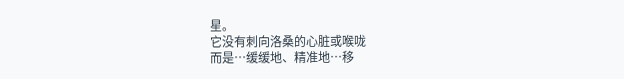星。
它没有刺向洛桑的心脏或喉咙
而是…缓缓地、精准地…移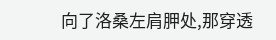向了洛桑左肩胛处,那穿透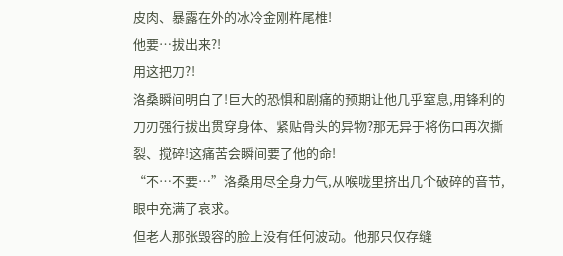皮肉、暴露在外的冰冷金刚杵尾椎!
他要…拔出来?!
用这把刀?!
洛桑瞬间明白了!巨大的恐惧和剧痛的预期让他几乎窒息,用锋利的刀刃强行拔出贯穿身体、紧贴骨头的异物?那无异于将伤口再次撕裂、搅碎!这痛苦会瞬间要了他的命!
“不…不要…”洛桑用尽全身力气,从喉咙里挤出几个破碎的音节,眼中充满了哀求。
但老人那张毁容的脸上没有任何波动。他那只仅存缝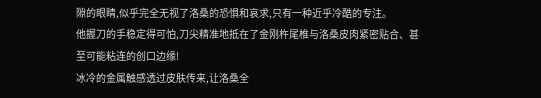隙的眼睛,似乎完全无视了洛桑的恐惧和哀求,只有一种近乎冷酷的专注。
他握刀的手稳定得可怕,刀尖精准地抵在了金刚杵尾椎与洛桑皮肉紧密贴合、甚至可能粘连的创口边缘!
冰冷的金属触感透过皮肤传来,让洛桑全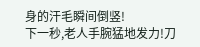身的汗毛瞬间倒竖!
下一秒,老人手腕猛地发力!刀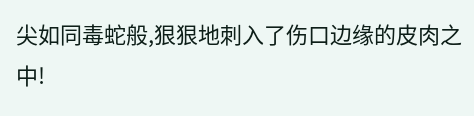尖如同毒蛇般,狠狠地刺入了伤口边缘的皮肉之中!